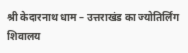श्री केदारनाथ धाम – उत्तराखंड का ज्योतिर्लिंग शिवालय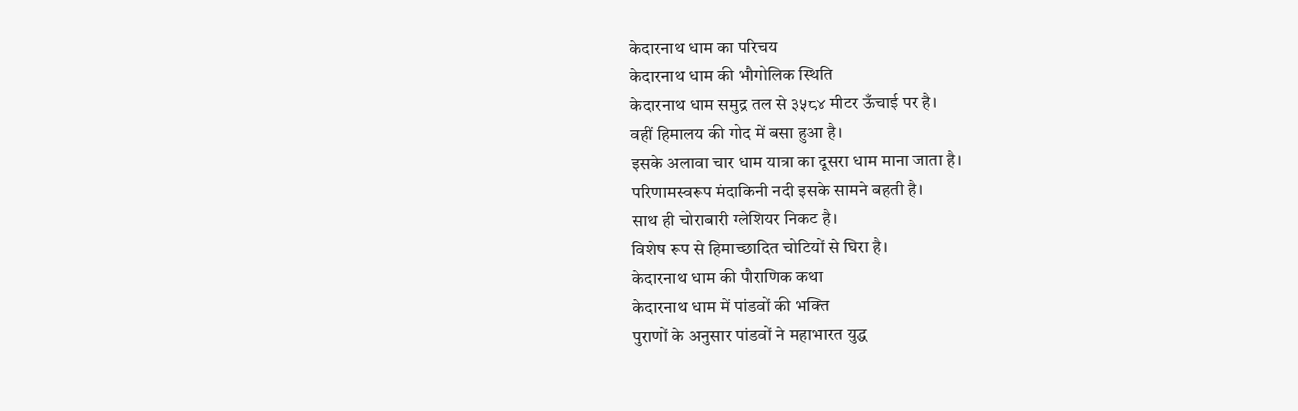केदारनाथ धाम का परिचय
केदारनाथ धाम की भौगोलिक स्थिति
केदारनाथ धाम समुद्र तल से ३५८४ मीटर ऊँचाई पर है।
वहीं हिमालय की गोद में बसा हुआ है।
इसके अलावा चार धाम यात्रा का दूसरा धाम माना जाता है।
परिणामस्वरूप मंदाकिनी नदी इसके सामने बहती है।
साथ ही चोराबारी ग्लेशियर निकट है।
विशेष रूप से हिमाच्छादित चोटियों से घिरा है।
केदारनाथ धाम की पौराणिक कथा
केदारनाथ धाम में पांडवों की भक्ति
पुराणों के अनुसार पांडवों ने महाभारत युद्ध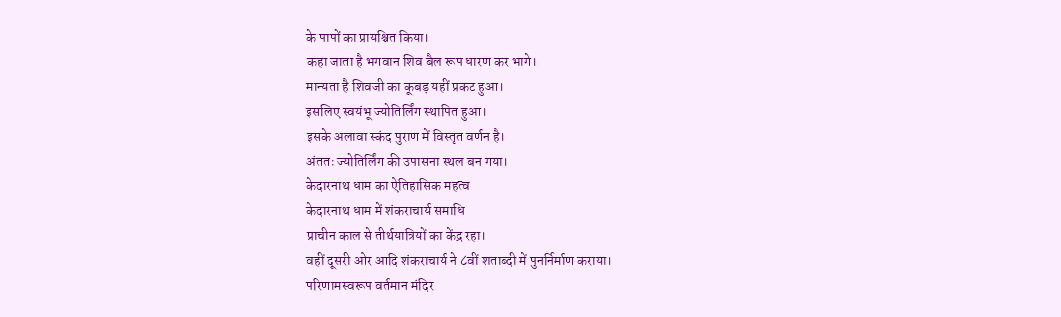के पापों का प्रायश्चित किया।
कहा जाता है भगवान शिव बैल रूप धारण कर भागे।
मान्यता है शिवजी का कूबड़ यहीं प्रकट हुआ।
इसलिए स्वयंभू ज्योतिर्लिंग स्थापित हुआ।
इसके अलावा स्कंद पुराण में विस्तृत वर्णन है।
अंततः ज्योतिर्लिंग की उपासना स्थल बन गया।
केदारनाथ धाम का ऐतिहासिक महत्व
केदारनाथ धाम में शंकराचार्य समाधि
प्राचीन काल से तीर्थयात्रियों का केंद्र रहा।
वहीं दूसरी ओर आदि शंकराचार्य ने ८वीं शताब्दी में पुनर्निर्माण कराया।
परिणामस्वरूप वर्तमान मंदिर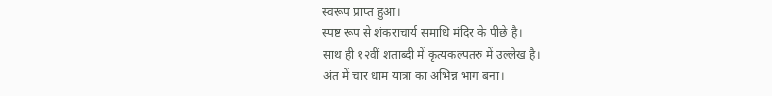स्वरूप प्राप्त हुआ।
स्पष्ट रूप से शंकराचार्य समाधि मंदिर के पीछे है।
साथ ही १२वीं शताब्दी में कृत्यकल्पतरु में उल्लेख है।
अंत में चार धाम यात्रा का अभिन्न भाग बना।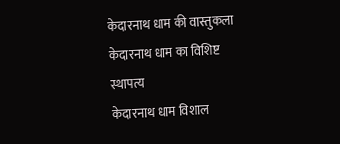केदारनाथ धाम की वास्तुकला
केदारनाथ धाम का विशिष्ट स्थापत्य
केदारनाथ धाम विशाल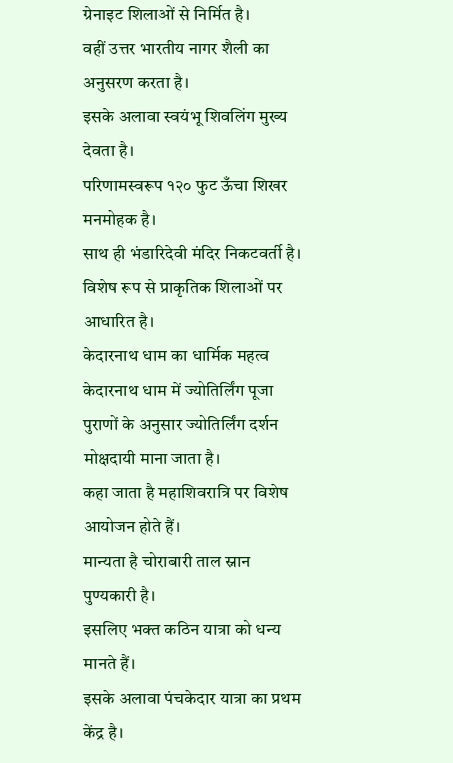ग्रेनाइट शिलाओं से निर्मित है।
वहीं उत्तर भारतीय नागर शैली का अनुसरण करता है।
इसके अलावा स्वयंभू शिवलिंग मुख्य देवता है।
परिणामस्वरूप १२० फुट ऊँचा शिखर मनमोहक है।
साथ ही भंडारिदेवी मंदिर निकटवर्ती है।
विशेष रूप से प्राकृतिक शिलाओं पर आधारित है।
केदारनाथ धाम का धार्मिक महत्व
केदारनाथ धाम में ज्योतिर्लिंग पूजा
पुराणों के अनुसार ज्योतिर्लिंग दर्शन मोक्षदायी माना जाता है।
कहा जाता है महाशिवरात्रि पर विशेष आयोजन होते हैं।
मान्यता है चोराबारी ताल स्नान पुण्यकारी है।
इसलिए भक्त कठिन यात्रा को धन्य मानते हैं।
इसके अलावा पंचकेदार यात्रा का प्रथम केंद्र है।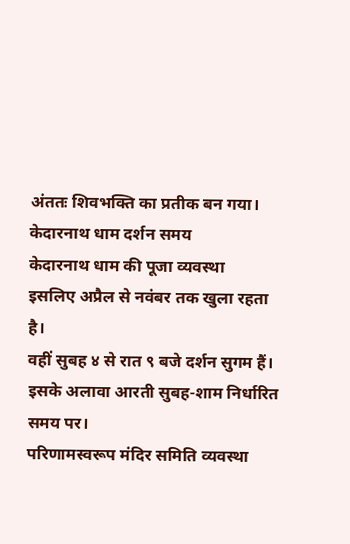अंततः शिवभक्ति का प्रतीक बन गया।
केदारनाथ धाम दर्शन समय
केदारनाथ धाम की पूजा व्यवस्था
इसलिए अप्रैल से नवंबर तक खुला रहता है।
वहीं सुबह ४ से रात ९ बजे दर्शन सुगम हैं।
इसके अलावा आरती सुबह-शाम निर्धारित समय पर।
परिणामस्वरूप मंदिर समिति व्यवस्था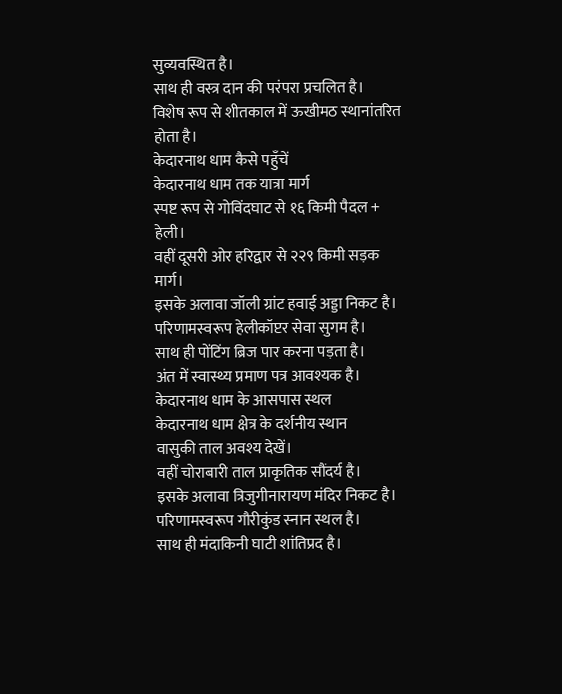सुव्यवस्थित है।
साथ ही वस्त्र दान की परंपरा प्रचलित है।
विशेष रूप से शीतकाल में ऊखीमठ स्थानांतरित होता है।
केदारनाथ धाम कैसे पहुँचें
केदारनाथ धाम तक यात्रा मार्ग
स्पष्ट रूप से गोविंदघाट से १६ किमी पैदल + हेली।
वहीं दूसरी ओर हरिद्वार से २२९ किमी सड़क मार्ग।
इसके अलावा जॉली ग्रांट हवाई अड्डा निकट है।
परिणामस्वरूप हेलीकॉप्टर सेवा सुगम है।
साथ ही पोंटिंग ब्रिज पार करना पड़ता है।
अंत में स्वास्थ्य प्रमाण पत्र आवश्यक है।
केदारनाथ धाम के आसपास स्थल
केदारनाथ धाम क्षेत्र के दर्शनीय स्थान
वासुकी ताल अवश्य देखें।
वहीं चोराबारी ताल प्राकृतिक सौंदर्य है।
इसके अलावा त्रिजुगीनारायण मंदिर निकट है।
परिणामस्वरूप गौरीकुंड स्नान स्थल है।
साथ ही मंदाकिनी घाटी शांतिप्रद है।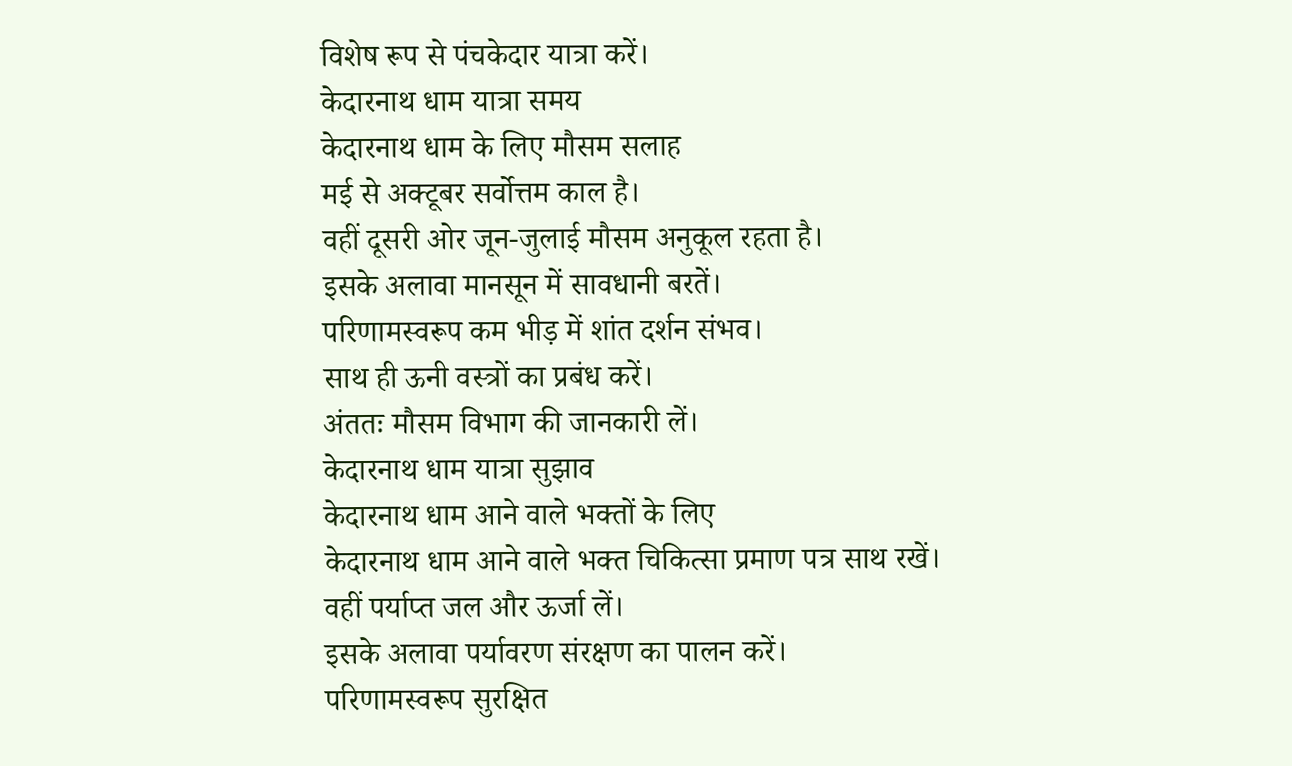विशेष रूप से पंचकेदार यात्रा करें।
केदारनाथ धाम यात्रा समय
केदारनाथ धाम के लिए मौसम सलाह
मई से अक्टूबर सर्वोत्तम काल है।
वहीं दूसरी ओर जून-जुलाई मौसम अनुकूल रहता है।
इसके अलावा मानसून में सावधानी बरतें।
परिणामस्वरूप कम भीड़ में शांत दर्शन संभव।
साथ ही ऊनी वस्त्रों का प्रबंध करें।
अंततः मौसम विभाग की जानकारी लें।
केदारनाथ धाम यात्रा सुझाव
केदारनाथ धाम आने वाले भक्तों के लिए
केदारनाथ धाम आने वाले भक्त चिकित्सा प्रमाण पत्र साथ रखें।
वहीं पर्याप्त जल और ऊर्जा लें।
इसके अलावा पर्यावरण संरक्षण का पालन करें।
परिणामस्वरूप सुरक्षित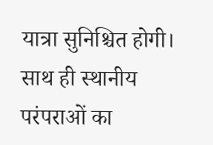यात्रा सुनिश्चित होगी।
साथ ही स्थानीय परंपराओं का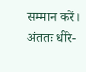सम्मान करें।
अंततः धीरे-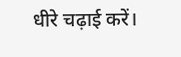धीरे चढ़ाई करें।